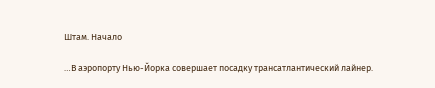Штам. Начало

…В аэропорту Нью-Йорка совершает посадку трансатлантический лайнер.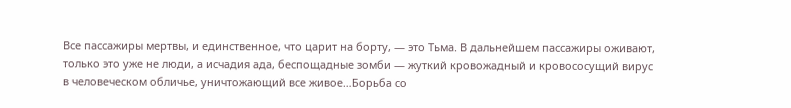Все пассажиры мертвы, и единственное, что царит на борту, — это Тьма. В дальнейшем пассажиры оживают, только это уже не люди, а исчадия ада, беспощадные зомби — жуткий кровожадный и кровососущий вирус в человеческом обличье, уничтожающий все живое…Борьба со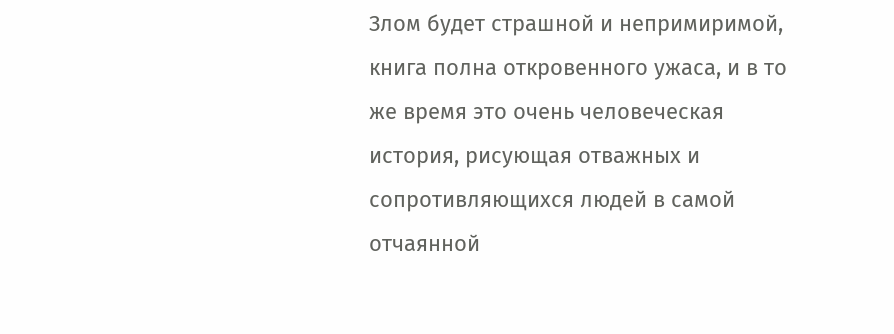Злом будет страшной и непримиримой, книга полна откровенного ужаса, и в то же время это очень человеческая история, рисующая отважных и сопротивляющихся людей в самой отчаянной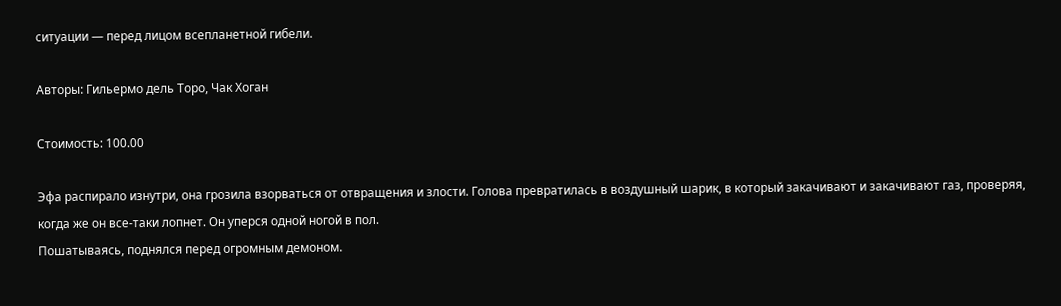ситуации — перед лицом всепланетной гибели.

Авторы: Гильермо дель Торо, Чак Хоган

Стоимость: 100.00

Эфа распирало изнутри, она грозила взорваться от отвращения и злости. Голова превратилась в воздушный шарик, в который закачивают и закачивают газ, проверяя, когда же он все-таки лопнет. Он уперся одной ногой в пол.
Пошатываясь, поднялся перед огромным демоном.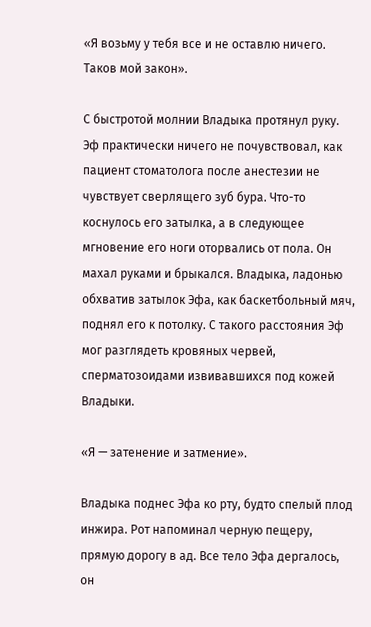«Я возьму у тебя все и не оставлю ничего. Таков мой закон».

С быстротой молнии Владыка протянул руку. Эф практически ничего не почувствовал, как пациент стоматолога после анестезии не чувствует сверлящего зуб бура. Что-то коснулось его затылка, а в следующее мгновение его ноги оторвались от пола. Он махал руками и брыкался. Владыка, ладонью обхватив затылок Эфа, как баскетбольный мяч, поднял его к потолку. С такого расстояния Эф мог разглядеть кровяных червей, сперматозоидами извивавшихся под кожей Владыки.

«Я — затенение и затмение».

Владыка поднес Эфа ко рту, будто спелый плод инжира. Рот напоминал черную пещеру, прямую дорогу в ад. Все тело Эфа дергалось, он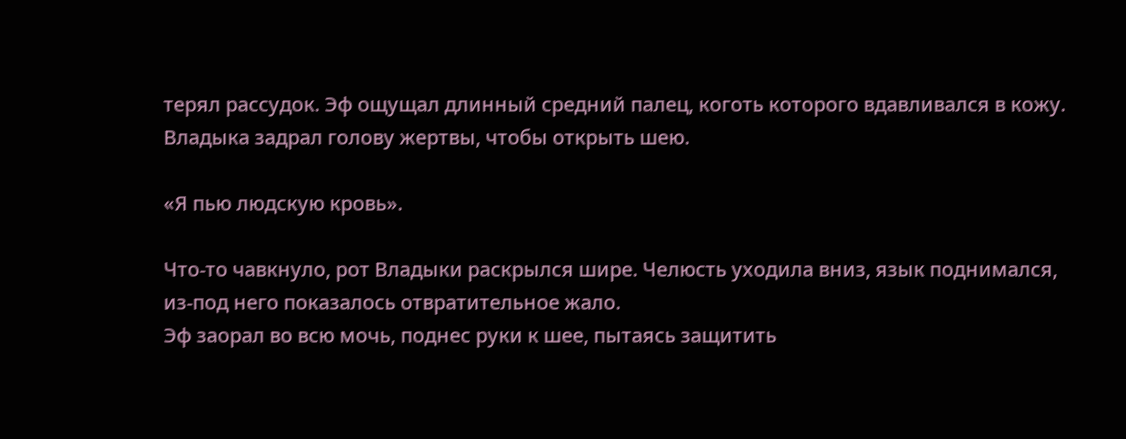терял рассудок. Эф ощущал длинный средний палец, коготь которого вдавливался в кожу. Владыка задрал голову жертвы, чтобы открыть шею.

«Я пью людскую кровь».

Что-то чавкнуло, рот Владыки раскрылся шире. Челюсть уходила вниз, язык поднимался, из-под него показалось отвратительное жало.
Эф заорал во всю мочь, поднес руки к шее, пытаясь защитить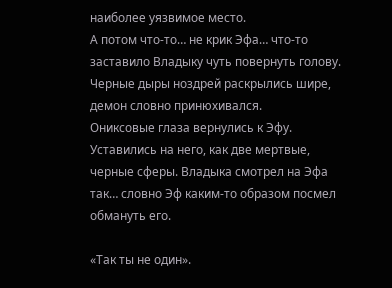наиболее уязвимое место.
А потом что-то… не крик Эфа… что-то заставило Владыку чуть повернуть голову.
Черные дыры ноздрей раскрылись шире, демон словно принюхивался.
Ониксовые глаза вернулись к Эфу. Уставились на него, как две мертвые, черные сферы. Владыка смотрел на Эфа так… словно Эф каким-то образом посмел обмануть его.

«Так ты не один».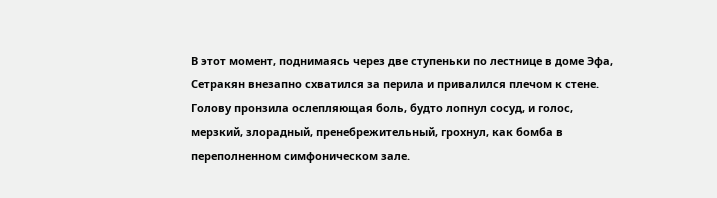В этот момент, поднимаясь через две ступеньки по лестнице в доме Эфа, Сетракян внезапно схватился за перила и привалился плечом к стене. Голову пронзила ослепляющая боль, будто лопнул сосуд, и голос, мерзкий, злорадный, пренебрежительный, грохнул, как бомба в переполненном симфоническом зале.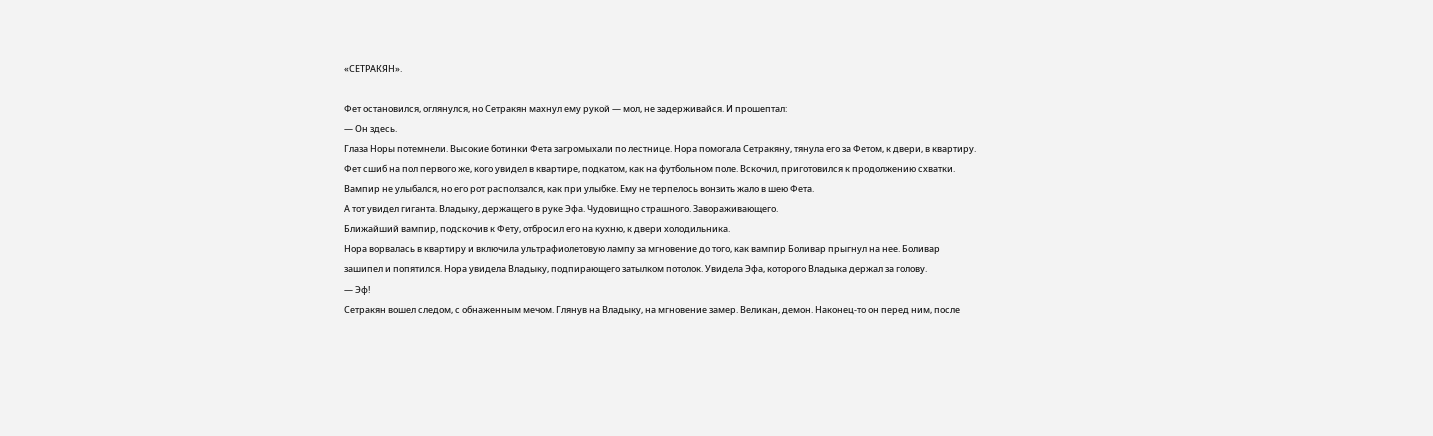«СЕТРАКЯН».

Фет остановился, оглянулся, но Сетракян махнул ему рукой — мол, не задерживайся. И прошептал:
— Он здесь.
Глаза Норы потемнели. Высокие ботинки Фета загромыхали по лестнице. Нора помогала Сетракяну, тянула его за Фетом, к двери, в квартиру.
Фет сшиб на пол первого же, кого увидел в квартире, подкатом, как на футбольном поле. Вскочил, приготовился к продолжению схватки.
Вампир не улыбался, но его рот расползался, как при улыбке. Ему не терпелось вонзить жало в шею Фета.
А тот увидел гиганта. Владыку, держащего в руке Эфа. Чудовищно страшного. Завораживающего.
Ближайший вампир, подскочив к Фету, отбросил его на кухню, к двери холодильника.
Нора ворвалась в квартиру и включила ультрафиолетовую лампу за мгновение до того, как вампир Боливар прыгнул на нее. Боливар зашипел и попятился. Нора увидела Владыку, подпирающего затылком потолок. Увидела Эфа, которого Владыка держал за голову.
— Эф!
Сетракян вошел следом, с обнаженным мечом. Глянув на Владыку, на мгновение замер. Великан, демон. Наконец-то он перед ним, после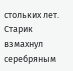стольких лет.
Старик взмахнул серебряным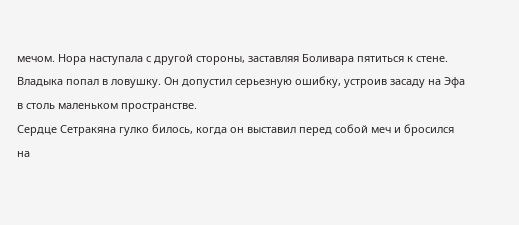мечом. Нора наступала с другой стороны, заставляя Боливара пятиться к стене. Владыка попал в ловушку. Он допустил серьезную ошибку, устроив засаду на Эфа в столь маленьком пространстве.
Сердце Сетракяна гулко билось, когда он выставил перед собой меч и бросился на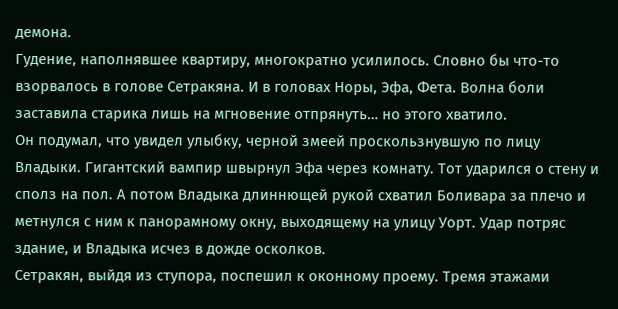демона.
Гудение, наполнявшее квартиру, многократно усилилось. Словно бы что-то взорвалось в голове Сетракяна. И в головах Норы, Эфа, Фета. Волна боли заставила старика лишь на мгновение отпрянуть… но этого хватило.
Он подумал, что увидел улыбку, черной змеей проскользнувшую по лицу Владыки. Гигантский вампир швырнул Эфа через комнату. Тот ударился о стену и сполз на пол. А потом Владыка длиннющей рукой схватил Боливара за плечо и метнулся с ним к панорамному окну, выходящему на улицу Уорт. Удар потряс здание, и Владыка исчез в дожде осколков.
Сетракян, выйдя из ступора, поспешил к оконному проему. Тремя этажами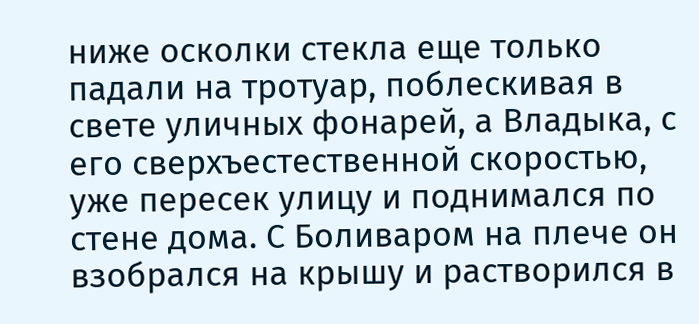ниже осколки стекла еще только падали на тротуар, поблескивая в свете уличных фонарей, а Владыка, с его сверхъестественной скоростью, уже пересек улицу и поднимался по стене дома. С Боливаром на плече он взобрался на крышу и растворился в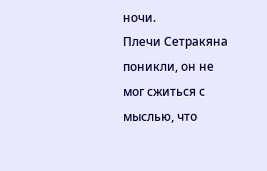ночи.
Плечи Сетракяна поникли, он не мог сжиться с мыслью, что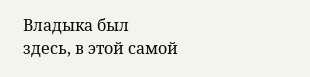Владыка был здесь, в этой самой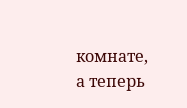комнате, а теперь